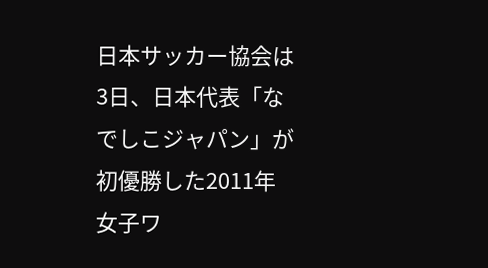日本サッカー協会は3日、日本代表「なでしこジャパン」が初優勝した2011年女子ワ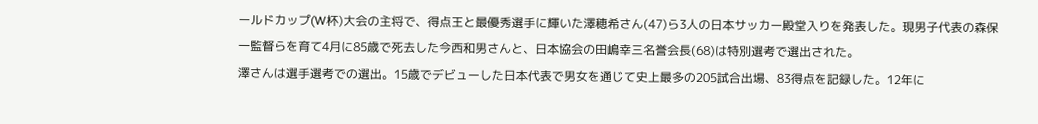ールドカップ(W杯)大会の主将で、得点王と最優秀選手に輝いた澤穂希さん(47)ら3人の日本サッカー殿堂入りを発表した。現男子代表の森保一監督らを育て4月に85歳で死去した今西和男さんと、日本協会の田嶋幸三名誉会長(68)は特別選考で選出された。
澤さんは選手選考での選出。15歳でデビューした日本代表で男女を通じて史上最多の205試合出場、83得点を記録した。12年に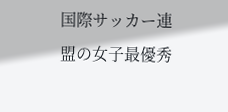国際サッカー連盟の女子最優秀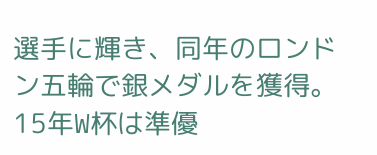選手に輝き、同年のロンドン五輪で銀メダルを獲得。15年W杯は準優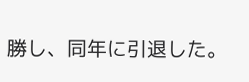勝し、同年に引退した。